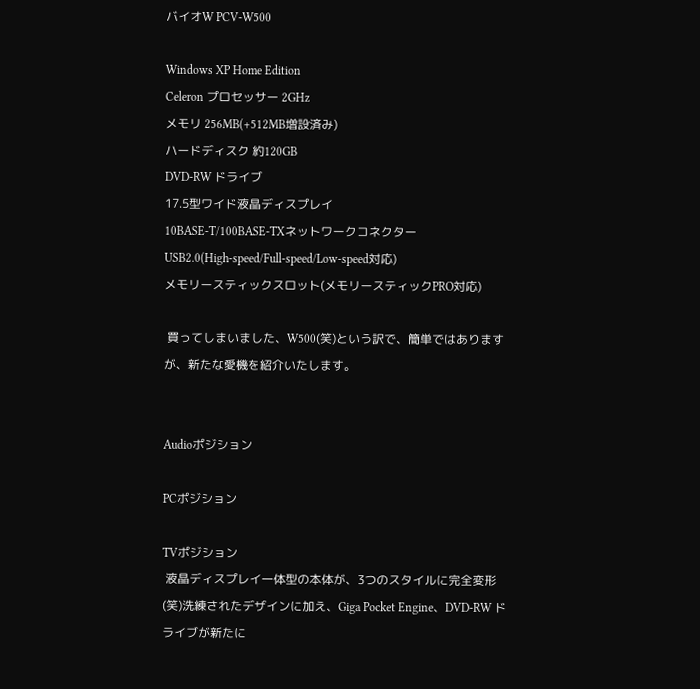バイオW PCV-W500

Windows XP Home Edition
Celeron プロセッサー 2GHz
メモリ 256MB(+512MB増設済み)
ハードディスク 約120GB
DVD-RW ドライブ
17.5型ワイド液晶ディスプレイ
10BASE-T/100BASE-TXネットワークコネクター
USB2.0(High-speed/Full-speed/Low-speed対応)
メモリースティックスロット(メモリースティックPRO対応)

 買ってしまいました、W500(笑)という訳で、簡単ではありますが、新たな愛機を紹介いたします。


Audioポジション

PCポジション

TVポジション
 液晶ディスプレイ一体型の本体が、3つのスタイルに完全変形(笑)洗練されたデザインに加え、Giga Pocket Engine、DVD-RW ドライブが新たに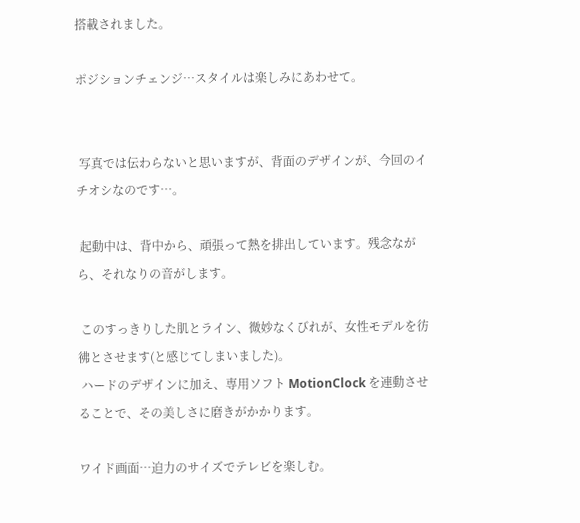搭載されました。

ポジションチェンジ…スタイルは楽しみにあわせて。


 写真では伝わらないと思いますが、背面のデザインが、今回のイチオシなのです…。

 起動中は、背中から、頑張って熱を排出しています。残念ながら、それなりの音がします。

 このすっきりした肌とライン、微妙なくびれが、女性モデルを彷彿とさせます(と感じてしまいました)。
 ハードのデザインに加え、専用ソフト MotionClock を連動させることで、その美しさに磨きがかかります。

ワイド画面…迫力のサイズでテレビを楽しむ。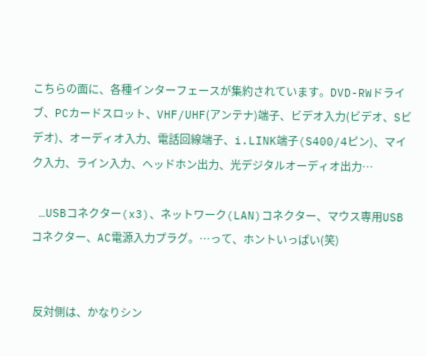こちらの面に、各種インターフェースが集約されています。DVD-RWドライブ、PCカードスロット、VHF/UHF(アンテナ)端子、ビデオ入力(ビデオ、Sビデオ)、オーディオ入力、電話回線端子、i.LINK端子(S400/4ピン)、マイク入力、ライン入力、ヘッドホン出力、光デジタルオーディオ出力…

 …USBコネクター(x3)、ネットワーク(LAN)コネクター、マウス専用USBコネクター、AC電源入力プラグ。…って、ホントいっぱい(笑)


 反対側は、かなりシン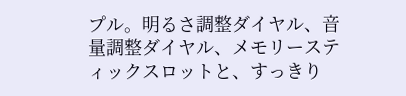プル。明るさ調整ダイヤル、音量調整ダイヤル、メモリースティックスロットと、すっきり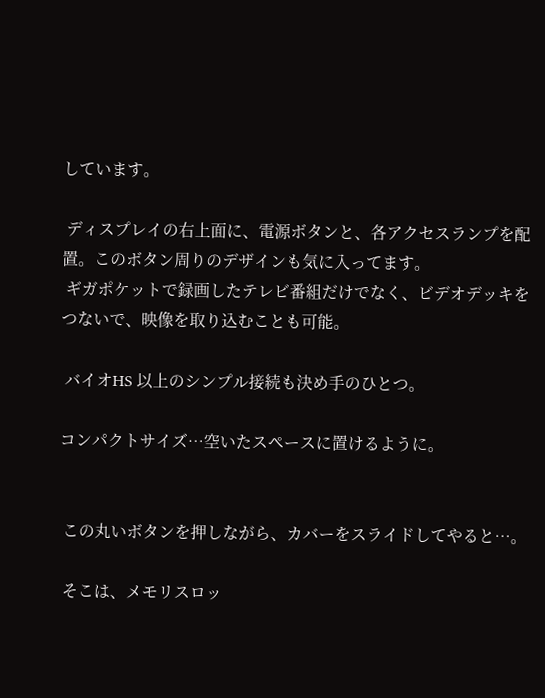しています。

 ディスプレイの右上面に、電源ボタンと、各アクセスランプを配置。このボタン周りのデザインも気に入ってます。
 ギガポケットで録画したテレビ番組だけでなく、ビデオデッキをつないで、映像を取り込むことも可能。

 バイオHS 以上のシンプル接続も決め手のひとつ。

コンパクトサイズ…空いたスペースに置けるように。


 この丸いボタンを押しながら、カバーをスライドしてやると…。

 そこは、メモリスロッ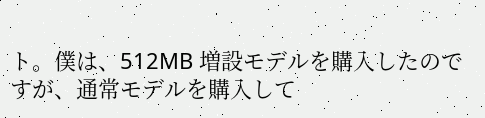ト。僕は、512MB 増設モデルを購入したのですが、通常モデルを購入して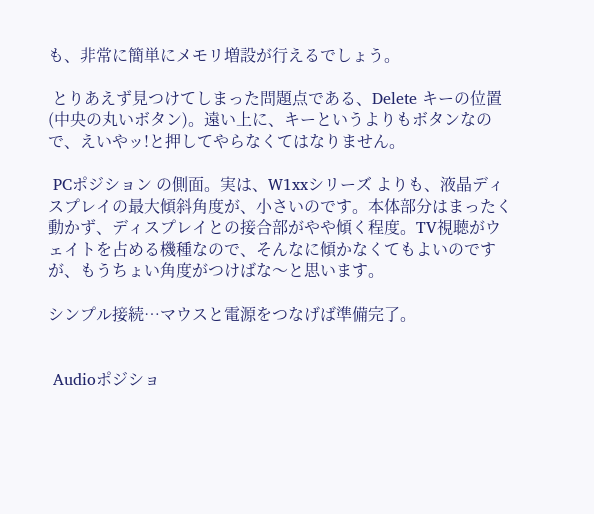も、非常に簡単にメモリ増設が行えるでしょう。

 とりあえず見つけてしまった問題点である、Delete キーの位置(中央の丸いボタン)。遠い上に、キーというよりもボタンなので、えいやッ!と押してやらなくてはなりません。

 PCポジション の側面。実は、W1xxシリーズ よりも、液晶ディスプレイの最大傾斜角度が、小さいのです。本体部分はまったく動かず、ディスプレイとの接合部がやや傾く程度。TV視聴がウェイトを占める機種なので、そんなに傾かなくてもよいのですが、もうちょい角度がつけばな〜と思います。

シンプル接続…マウスと電源をつなげば準備完了。


 Audioポジショ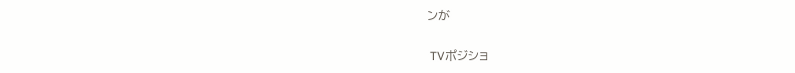ンが

 TVポジショ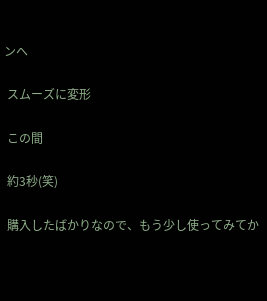ンへ

 スムーズに変形

 この間

 約3秒(笑)

 購入したばかりなので、もう少し使ってみてか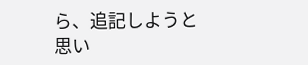ら、追記しようと思い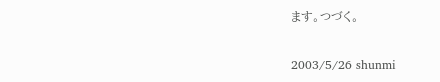ます。つづく。

2003/5/26 shunmi